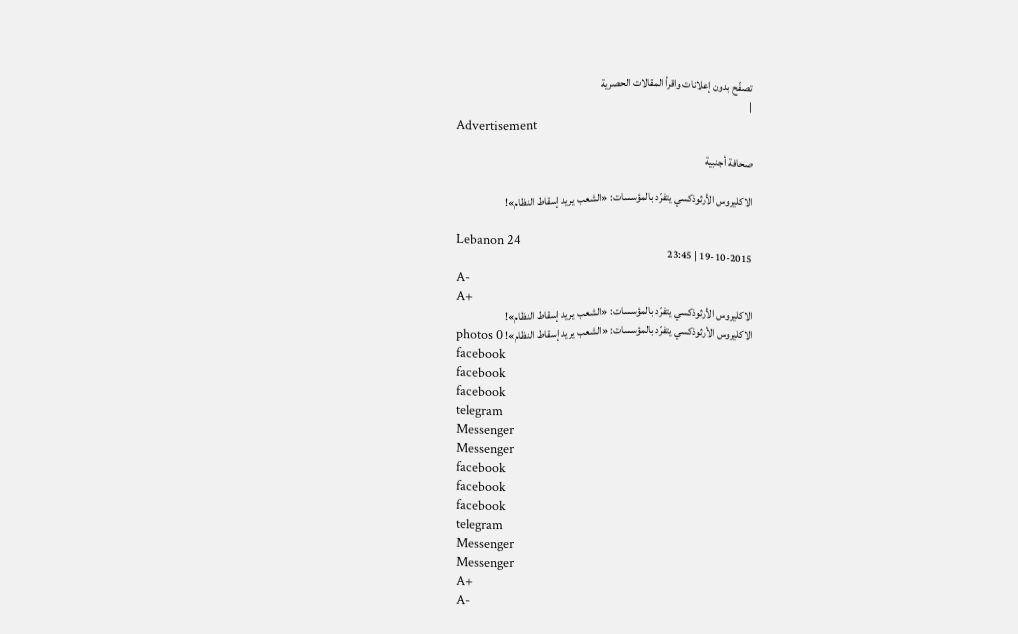تصفّح بدون إعلانات واقرأ المقالات الحصرية
|
Advertisement

صحافة أجنبية

الاكليروس الأرثوذكسي يتفرّد بالمؤسسات: «الشعب يريد إسقاط النظام»!

Lebanon 24
19-10-2015 | 23:45
A-
A+
الاكليروس الأرثوذكسي يتفرّد بالمؤسسات: «الشعب يريد إسقاط النظام»!
الاكليروس الأرثوذكسي يتفرّد بالمؤسسات: «الشعب يريد إسقاط النظام»! photos 0
facebook
facebook
facebook
telegram
Messenger
Messenger
facebook
facebook
facebook
telegram
Messenger
Messenger
A+
A-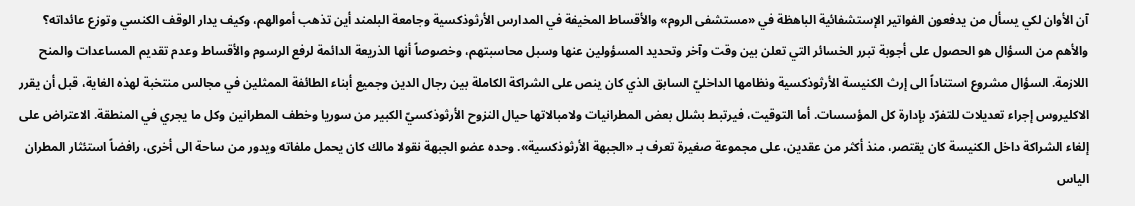آن الأوان لكي يسأل من يدفعون الفواتير الإستشفائية الباهظة في «مستشفى الروم» والأقساط المخيفة في المدارس الأرثوذكسية وجامعة البلمند أين تذهب أموالهم، وكيف يدار الوقف الكنسي وتوزع عائداته؟ والأهم من السؤال هو الحصول على أجوبة تبرر الخسائر التي تعلن بين وقت وآخر وتحديد المسؤولين عنها وسبل محاسبتهم، وخصوصاً أنها الذريعة الدائمة لرفع الرسوم والأقساط وعدم تقديم المساعدات والمنح اللازمة. السؤال مشروع استناداً الى إرث الكنيسة الأرثوذكسية ونظامها الداخليّ السابق الذي كان ينص على الشراكة الكاملة بين رجال الدين وجميع أبناء الطائفة الممثلين في مجالس منتخبة لهذه الغاية، قبل أن يقرر الاكليروس إجراء تعديلات للتفرّد بإدارة كل المؤسسات. أما التوقيت، فيرتبط بشلل بعض المطرانيات ولامبالاتها حيال النزوح الأرثوذكسيّ الكبير من سوريا وخطف المطرانين وكل ما يجري في المنطقة. الاعتراض على إلغاء الشراكة داخل الكنيسة كان يقتصر، منذ أكثر من عقدين، على مجموعة صغيرة تعرف بـ «الجبهة الأرثوذكسية». وحده عضو الجبهة نقولا مالك كان يحمل ملفاته ويدور من ساحة الى أخرى، رافضاً استئثار المطران الياس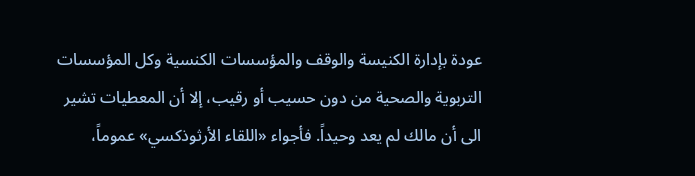عودة بإدارة الكنيسة والوقف والمؤسسات الكنسية وكل المؤسسات التربوية والصحية من دون حسيب أو رقيب، إلا أن المعطيات تشير الى أن مالك لم يعد وحيداً. فأجواء «اللقاء الأرثوذكسي» عموماً،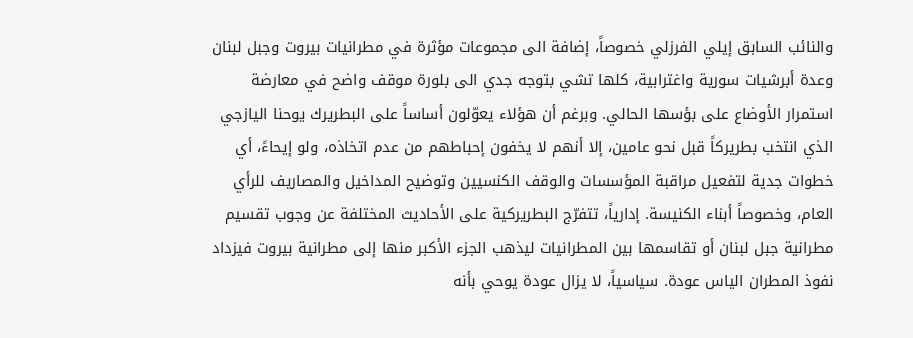والنائب السابق إيلي الفرزلي خصوصاً، إضافة الى مجموعات مؤثرة في مطرانيات بيروت وجبل لبنان وعدة أبرشيات سورية واغترابية، كلها تشي بتوجه جدي الى بلورة موقف واضح في معارضة استمرار الأوضاع على بؤسها الحالي. وبرغم أن هؤلاء يعوّلون أساساً على البطريرك يوحنا اليازجي الذي انتخب بطريركاً قبل نحو عامين، إلا أنهم لا يخفون إحباطهم من عدم اتخاذه، ولو إيحاءً، أي خطوات جدية لتفعيل مراقبة المؤسسات والوقف الكنسيين وتوضيح المداخيل والمصاريف للرأي العام، وخصوصاً أبناء الكنيسة. إدارياً، تتفرّج البطريركية على الأحاديث المختلفة عن وجوب تقسيم مطرانية جبل لبنان أو تقاسمها بين المطرانيات ليذهب الجزء الأكبر منها إلى مطرانية بيروت فيزداد نفوذ المطران الياس عودة. سياسياً، لا يزال عودة يوحي بأنه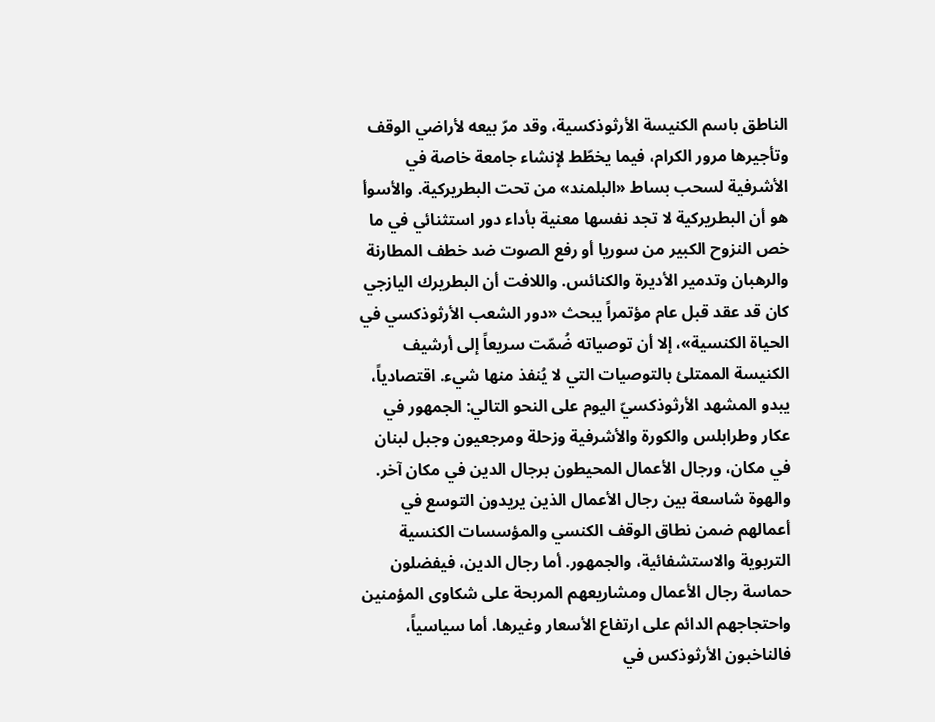الناطق باسم الكنيسة الأرثوذكسية، وقد مرّ بيعه لأراضي الوقف وتأجيرها مرور الكرام، فيما يخطّط لإنشاء جامعة خاصة في الأشرفية لسحب بساط «البلمند» من تحت البطريركية. والأسوأ هو أن البطريركية لا تجد نفسها معنية بأداء دور استثنائي في ما خص النزوح الكبير من سوريا أو رفع الصوت ضد خطف المطارنة والرهبان وتدمير الأديرة والكنائس. واللافت أن البطريرك اليازجي كان قد عقد قبل عام مؤتمراً يبحث «دور الشعب الأرثوذكسي في الحياة الكنسية»، إلا أن توصياته ضُمّت سريعاً إلى أرشيف الكنيسة الممتلئ بالتوصيات التي لا يُنفذ منها شيء. اقتصادياً، يبدو المشهد الأرثوذكسيّ اليوم على النحو التالي: الجمهور في عكار وطرابلس والكورة والأشرفية وزحلة ومرجعيون وجبل لبنان في مكان، ورجال الأعمال المحيطون برجال الدين في مكان آخر. والهوة شاسعة بين رجال الأعمال الذين يريدون التوسع في أعمالهم ضمن نطاق الوقف الكنسي والمؤسسات الكنسية التربوية والاستشفائية، والجمهور. أما رجال الدين، فيفضلون حماسة رجال الأعمال ومشاريعهم المربحة على شكاوى المؤمنين واحتجاجهم الدائم على ارتفاع الأسعار وغيرها. أما سياسياً، فالناخبون الأرثوذكس في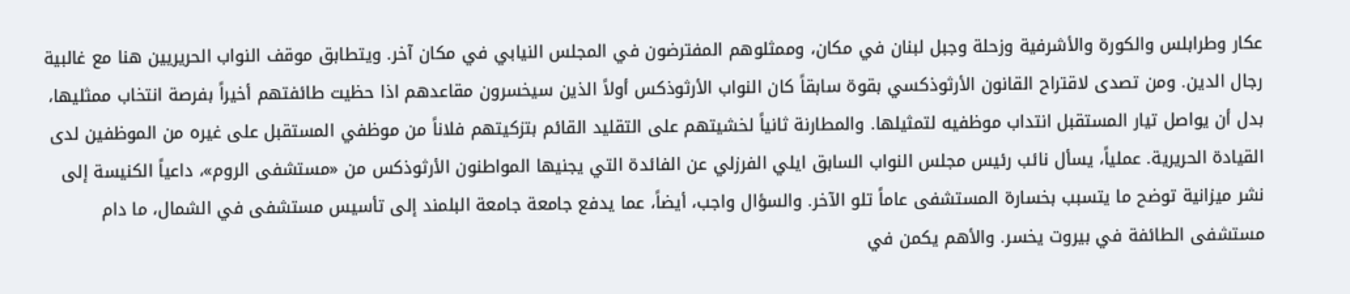عكار وطرابلس والكورة والأشرفية وزحلة وجبل لبنان في مكان، وممثلوهم المفترضون في المجلس النيابي في مكان آخر. ويتطابق موقف النواب الحريريين هنا مع غالبية رجال الدين. ومن تصدى لاقتراح القانون الأرثوذكسي بقوة سابقاً كان النواب الأرثوذكس أولاً الذين سيخسرون مقاعدهم اذا حظيت طائفتهم أخيراً بفرصة انتخاب ممثليها، بدل أن يواصل تيار المستقبل انتداب موظفيه لتمثيلها. والمطارنة ثانياً لخشيتهم على التقليد القائم بتزكيتهم فلاناً من موظفي المستقبل على غيره من الموظفين لدى القيادة الحريرية. عملياً، يسأل نائب رئيس مجلس النواب السابق ايلي الفرزلي عن الفائدة التي يجنيها المواطنون الأرثوذكس من «مستشفى الروم»، داعياً الكنيسة إلى نشر ميزانية توضح ما يتسبب بخسارة المستشفى عاماً تلو الآخر. والسؤال واجب، أيضاً، عما يدفع جامعة جامعة البلمند إلى تأسيس مستشفى في الشمال، ما دام مستشفى الطائفة في بيروت يخسر. والأهم يكمن في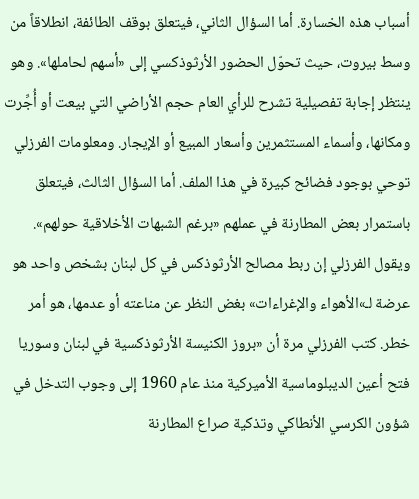أسباب هذه الخسارة. أما السؤال الثاني، فيتعلق بوقف الطائفة، انطلاقاً من وسط بيروت، حيث تحوّل الحضور الأرثوذكسي إلى «أسهم لحاملها». وهو ينتظر إجابة تفصيلية تشرح للرأي العام حجم الأراضي التي بيعت أو أُجِّرت ومكانها، وأسماء المستثمرين وأسعار المبيع أو الإيجار. ومعلومات الفرزلي توحي بوجود فضائح كبيرة في هذا الملف. أما السؤال الثالث، فيتعلق باستمرار بعض المطارنة في عملهم «برغم الشبهات الأخلاقية حولهم». ويقول الفرزلي إن ربط مصالح الأرثوذكس في كل لبنان بشخص واحد هو عرضة لـ»الأهواء والإغراءات» بغض النظر عن مناعته أو عدمها، هو أمر خطر. كتب الفرزلي مرة أن «بروز الكنيسة الأرثوذكسية في لبنان وسوريا فتح أعين الديبلوماسية الأميركية منذ عام 1960 إلى وجوب التدخل في شؤون الكرسي الأنطاكي وتذكية صراع المطارنة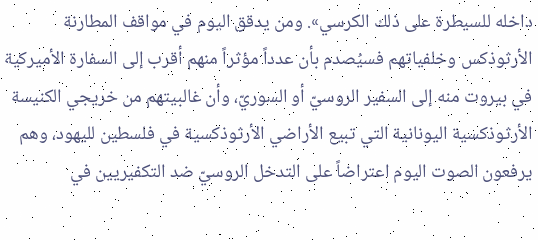داخله للسيطرة على ذلك الكرسي». ومن يدقق اليوم في مواقف المطارنة الأرثوذكس وخلفياتهم فسيُصدم بأن عدداً مؤثراً منهم أقرب إلى السفارة الأميركية في بيروت منه إلى السفير الروسيّ أو السوريّ، وأن غالبيتهم من خريجي الكنيسة الأرثوذكسية اليونانية التي تبيع الأراضي الأرثوذكسية في فلسطين لليهود، وهم يرفعون الصوت اليوم اعتراضاً على التدخل الروسيّ ضد التكفيريين في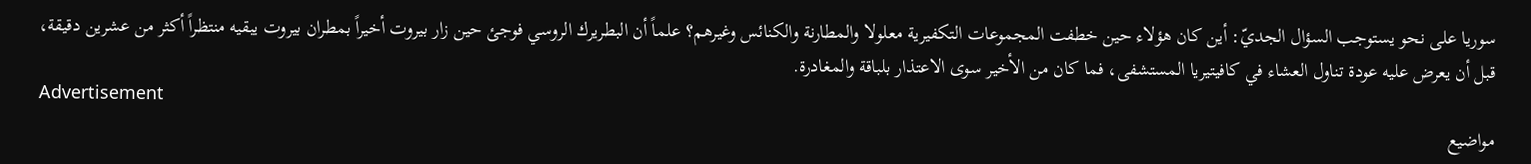سوريا على نحو يستوجب السؤال الجديّ: أين كان هؤلاء حين خطفت المجموعات التكفيرية معلولا والمطارنة والكنائس وغيرهم؟ علماً أن البطريرك الروسي فوجئ حين زار بيروت أخيراً بمطران بيروت يبقيه منتظراً أكثر من عشرين دقيقة، قبل أن يعرض عليه عودة تناول العشاء في كافيتيريا المستشفى، فما كان من الأخير سوى الاعتذار بلباقة والمغادرة.
Advertisement
مواضيع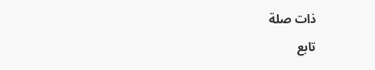ذات صلة
تابع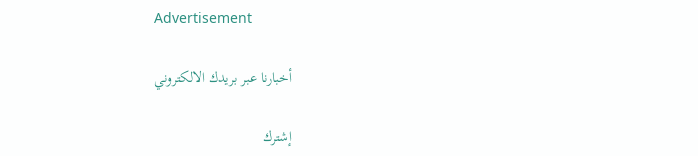Advertisement

أخبارنا عبر بريدك الالكتروني

إشترك